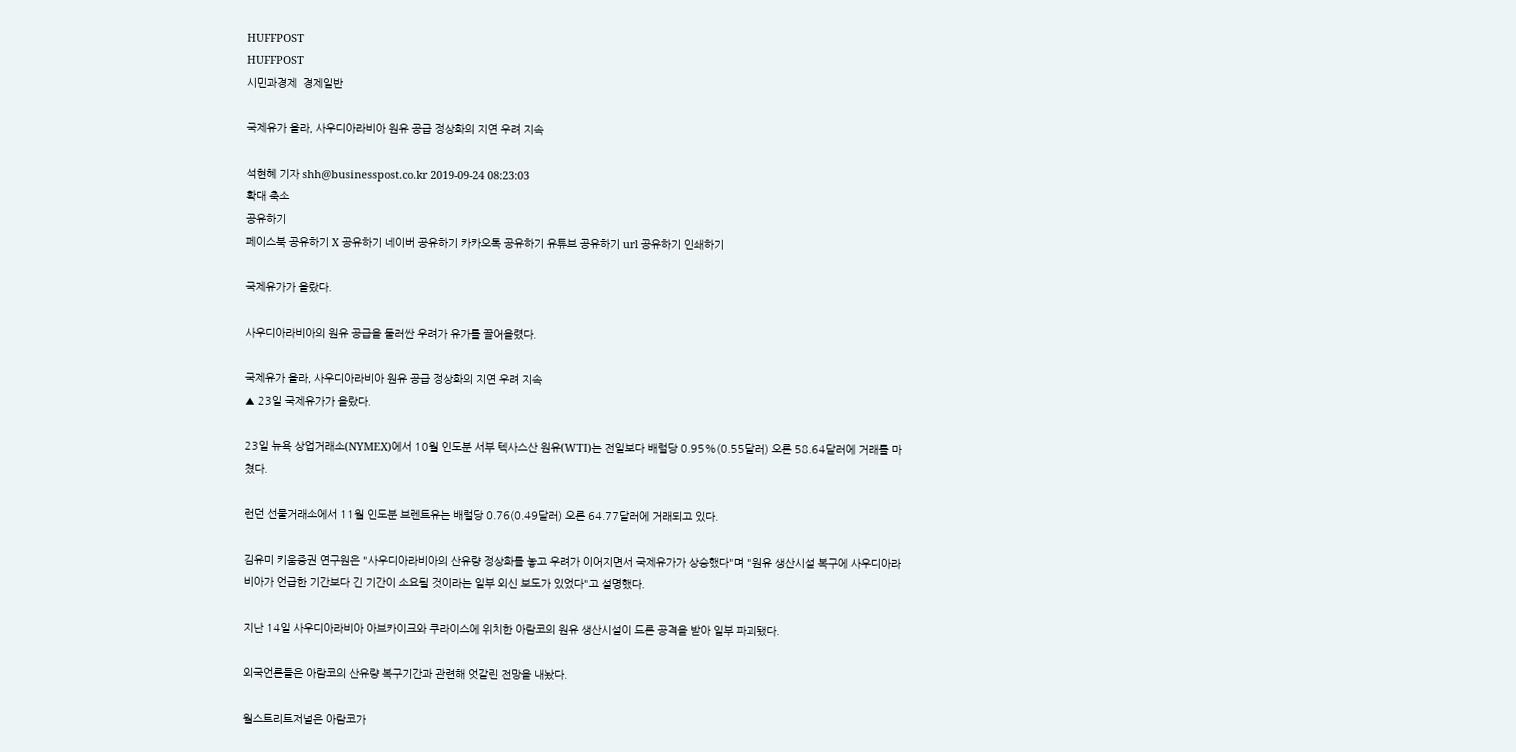HUFFPOST
HUFFPOST
시민과경제  경제일반

국제유가 올라, 사우디아라비아 원유 공급 정상화의 지연 우려 지속

석현혜 기자 shh@businesspost.co.kr 2019-09-24 08:23:03
확대 축소
공유하기
페이스북 공유하기 X 공유하기 네이버 공유하기 카카오톡 공유하기 유튜브 공유하기 url 공유하기 인쇄하기

국제유가가 올랐다.

사우디아라비아의 원유 공급을 둘러싼 우려가 유가를 끌어올렸다.

국제유가 올라, 사우디아라비아 원유 공급 정상화의 지연 우려 지속
▲ 23일 국제유가가 올랐다.

23일 뉴욕 상업거래소(NYMEX)에서 10월 인도분 서부 텍사스산 원유(WTI)는 전일보다 배럴당 0.95%(0.55달러) 오른 58.64달러에 거래를 마쳤다.

런던 선물거래소에서 11월 인도분 브렌트유는 배럴당 0.76(0.49달러) 오른 64.77달러에 거래되고 있다.

김유미 키움증권 연구원은 "사우디아라비아의 산유량 정상화를 놓고 우려가 이어지면서 국제유가가 상승했다"며 "원유 생산시설 복구에 사우디아라비아가 언급한 기간보다 긴 기간이 소요될 것이라는 일부 외신 보도가 있었다"고 설명했다.

지난 14일 사우디아라비아 아브카이크와 쿠라이스에 위치한 아람코의 원유 생산시설이 드론 공격을 받아 일부 파괴됐다.

외국언론들은 아람코의 산유량 복구기간과 관련해 엇갈린 전망을 내놨다.

월스트리트저널은 아람코가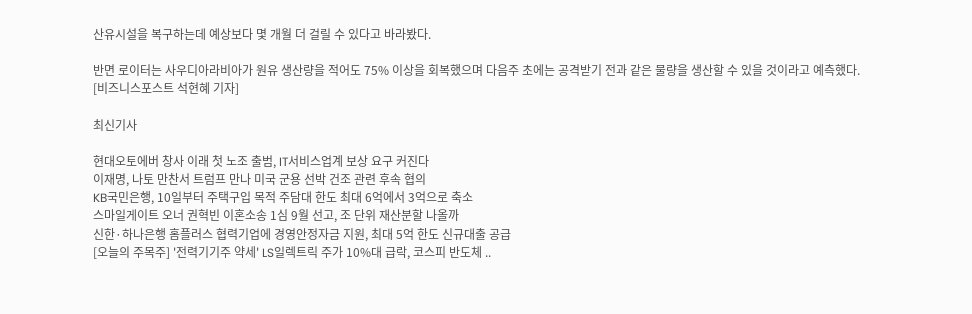산유시설을 복구하는데 예상보다 몇 개월 더 걸릴 수 있다고 바라봤다.

반면 로이터는 사우디아라비아가 원유 생산량을 적어도 75% 이상을 회복했으며 다음주 초에는 공격받기 전과 같은 물량을 생산할 수 있을 것이라고 예측했다. [비즈니스포스트 석현혜 기자]

최신기사

현대오토에버 창사 이래 첫 노조 출범, IT서비스업계 보상 요구 커진다
이재명, 나토 만찬서 트럼프 만나 미국 군용 선박 건조 관련 후속 협의
KB국민은행, 10일부터 주택구입 목적 주담대 한도 최대 6억에서 3억으로 축소
스마일게이트 오너 권혁빈 이혼소송 1심 9월 선고, 조 단위 재산분할 나올까
신한·하나은행 홈플러스 협력기업에 경영안정자금 지원, 최대 5억 한도 신규대출 공급
[오늘의 주목주] '전력기기주 약세' LS일렉트릭 주가 10%대 급락, 코스피 반도체 ..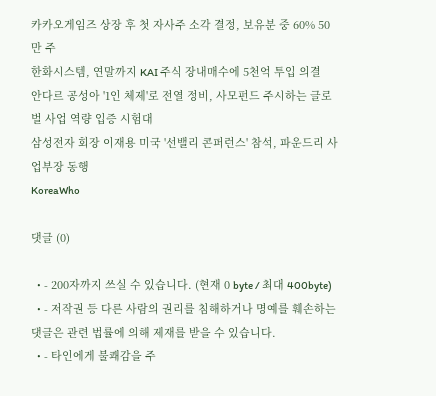카카오게임즈 상장 후 첫 자사주 소각 결정, 보유분 중 60% 50만 주
한화시스템, 연말까지 KAI 주식 장내매수에 5천억 투입 의결
안다르 공성아 '1인 체제'로 전열 정비, 사모펀드 주시하는 글로벌 사업 역량 입증 시험대
삼성전자 회장 이재용 미국 '선밸리 콘퍼런스' 참석, 파운드리 사업부장 동행
KoreaWho

댓글 (0)

  • - 200자까지 쓰실 수 있습니다. (현재 0 byte / 최대 400byte)
  • - 저작권 등 다른 사람의 권리를 침해하거나 명예를 훼손하는 댓글은 관련 법률에 의해 제재를 받을 수 있습니다.
  • - 타인에게 불쾌감을 주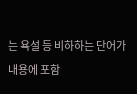는 욕설 등 비하하는 단어가 내용에 포함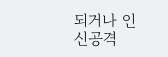되거나 인신공격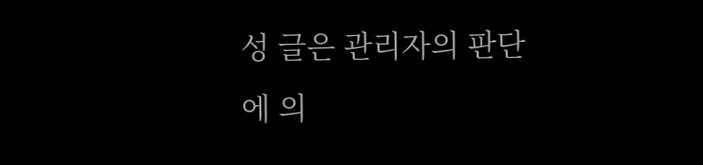성 글은 관리자의 판단에 의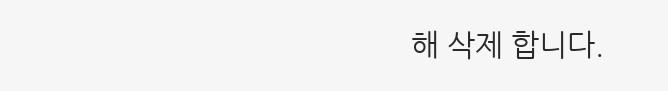해 삭제 합니다.